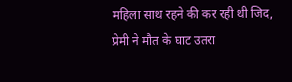महिला साथ रहने की कर रही थी जिद, प्रेमी ने मौत के घाट उतरा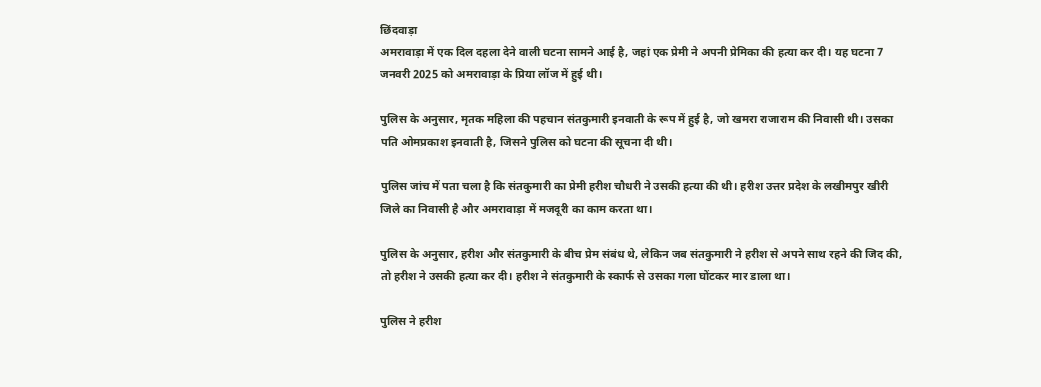छिंदवाड़ा
अमरावाड़ा में एक दिल दहला देने वाली घटना सामने आई है, जहां एक प्रेमी ने अपनी प्रेमिका की हत्या कर दी। यह घटना 7 जनवरी 2025 को अमरावाड़ा के प्रिया लॉज में हुई थी।

पुलिस के अनुसार, मृतक महिला की पहचान संतकुमारी इनवाती के रूप में हुई है, जो खमरा राजाराम की निवासी थी। उसका पति ओमप्रकाश इनवाती है, जिसने पुलिस को घटना की सूचना दी थी।

पुलिस जांच में पता चला है कि संतकुमारी का प्रेमी हरीश चौधरी ने उसकी हत्या की थी। हरीश उत्तर प्रदेश के लखीमपुर खीरी जिले का निवासी है और अमरावाड़ा में मजदूरी का काम करता था।

पुलिस के अनुसार, हरीश और संतकुमारी के बीच प्रेम संबंध थे, लेकिन जब संतकुमारी ने हरीश से अपने साथ रहने की जिद की, तो हरीश ने उसकी हत्या कर दी। हरीश ने संतकुमारी के स्कार्फ से उसका गला घोंटकर मार डाला था।

पुलिस ने हरीश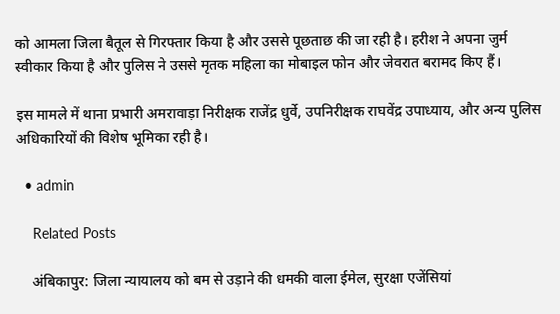को आमला जिला बैतूल से गिरफ्तार किया है और उससे पूछताछ की जा रही है। हरीश ने अपना जुर्म स्वीकार किया है और पुलिस ने उससे मृतक महिला का मोबाइल फोन और जेवरात बरामद किए हैं।

इस मामले में थाना प्रभारी अमरावाड़ा निरीक्षक राजेंद्र धुर्वे, उपनिरीक्षक राघवेंद्र उपाध्याय, और अन्य पुलिस अधिकारियों की विशेष भूमिका रही है।

  • admin

    Related Posts

    अंबिकापुर: जिला न्यायालय को बम से उड़ाने की धमकी वाला ईमेल, सुरक्षा एजेंसियां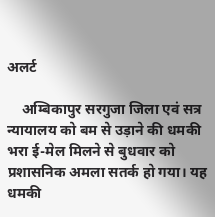अलर्ट

    अम्बिकापुर सरगुजा जिला एवं सत्र न्यायालय को बम से उड़ाने की धमकी भरा ई-मेल मिलने से बुधवार को प्रशासनिक अमला सतर्क हो गया। यह धमकी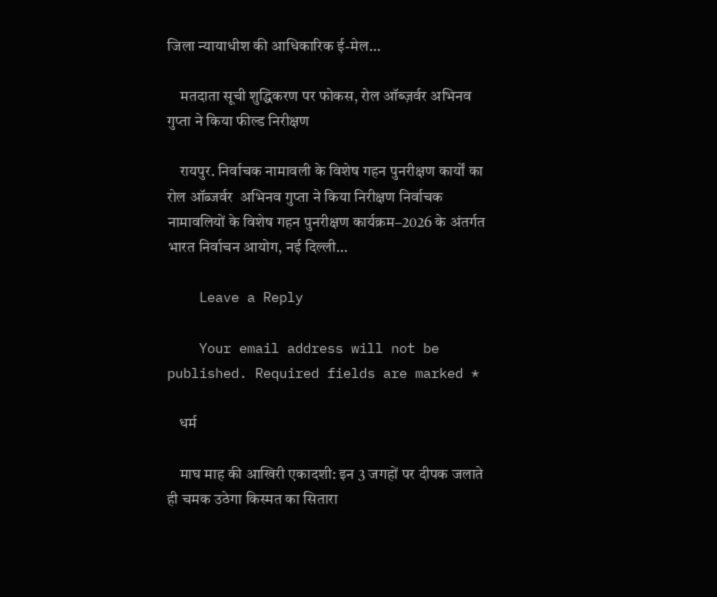जिला न्यायाधीश की आधिकारिक ई-मेल…

    मतदाता सूची शुद्धिकरण पर फोकस, रोल ऑब्ज़र्वर अभिनव गुप्ता ने किया फील्ड निरीक्षण

    रायपुर. निर्वाचक नामावली के विशेष गहन पुनरीक्षण कार्यों का रोल ऑब्जर्वर  अभिनव गुप्ता ने किया निरीक्षण निर्वाचक नामावलियों के विशेष गहन पुनरीक्षण कार्यक्रम–2026 के अंतर्गत भारत निर्वाचन आयोग, नई दिल्ली…

    Leave a Reply

    Your email address will not be published. Required fields are marked *

    धर्म

    माघ माह की आखिरी एकादशी: इन 3 जगहों पर दीपक जलाते ही चमक उठेगा किस्मत का सितारा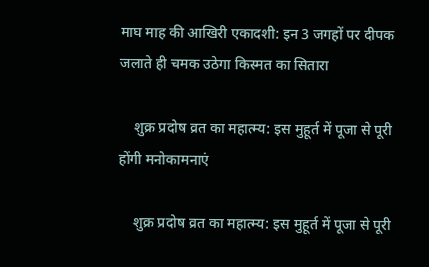माघ माह की आखिरी एकादशी: इन 3 जगहों पर दीपक जलाते ही चमक उठेगा किस्मत का सितारा

    शुक्र प्रदोष व्रत का महात्म्य: इस मुहूर्त में पूजा से पूरी होंगी मनोकामनाएं

    शुक्र प्रदोष व्रत का महात्म्य: इस मुहूर्त में पूजा से पूरी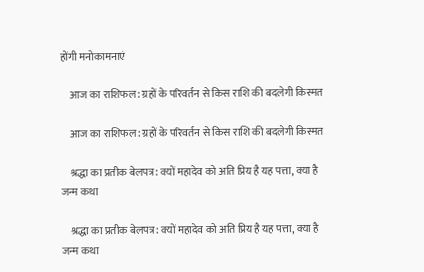होंगी मनोकामनाएं

    आज का राशिफल: ग्रहों के परिवर्तन से किस राशि की बदलेगी किस्मत

    आज का राशिफल: ग्रहों के परिवर्तन से किस राशि की बदलेगी किस्मत

    श्रद्धा का प्रतीक बेलपत्र: क्यों महादेव को अति प्रिय है यह पत्ता, क्या है जन्म कथा

    श्रद्धा का प्रतीक बेलपत्र: क्यों महादेव को अति प्रिय है यह पत्ता, क्या है जन्म कथा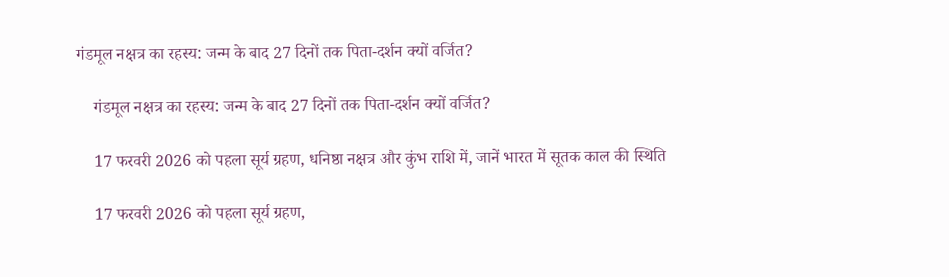गंडमूल नक्षत्र का रहस्य: जन्म के बाद 27 दिनों तक पिता-दर्शन क्यों वर्जित?

    गंडमूल नक्षत्र का रहस्य: जन्म के बाद 27 दिनों तक पिता-दर्शन क्यों वर्जित?

    17 फरवरी 2026 को पहला सूर्य ग्रहण, धनिष्ठा नक्षत्र और कुंभ राशि में, जानें भारत में सूतक काल की स्थिति

    17 फरवरी 2026 को पहला सूर्य ग्रहण,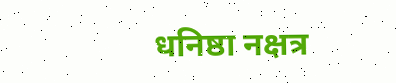धनिष्ठा नक्षत्र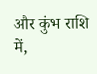और कुंभ राशि में,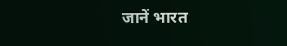जानें भारत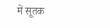में सूतक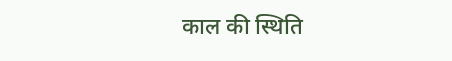काल की स्थिति